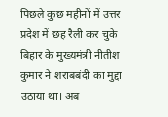पिछले कुछ महीनों में उत्तर प्रदेश में छह रैली कर चुके बिहार के मुख्यमंत्री नीतीश कुमार ने शराबबंदी का मुद्दा उठाया था। अब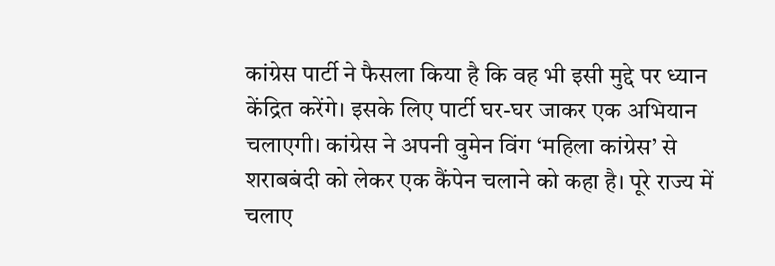कांग्रेस पार्टी ने फैसला किया है कि वह भी इसी मुद्दे पर ध्यान केंद्रित करेंगे। इसके लिए पार्टी घर-घर जाकर एक अभियान चलाएगी। कांग्रेस ने अपनी वुमेन विंग ‘महिला कांग्रेस’ से शराबबंदी को लेकर एक कैंपेन चलाने को कहा है। पूरे राज्य में चलाए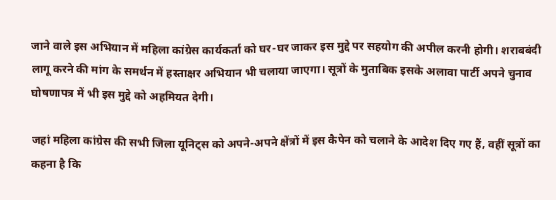जाने वाले इस अभियान में महिला कांग्रेस कार्यकर्ता को घर-घर जाकर इस मुद्दे पर सहयोग की अपील करनी होगी। शराबबंदी लागू करने की मांग के समर्थन में हस्ताक्षर अभियान भी चलाया जाएगा। सूत्रों के मुताबिक इसके अलावा पार्टी अपने चुनाव घोषणापत्र में भी इस मुद्दे को अहमियत देगी।

जहां महिला कांग्रेस की सभी जिला यूनिट्स को अपने-अपने क्षेंत्रों में इस कैपेन को चलाने के आदेश दिए गए हैं, वहीं सूत्रों का कहना है कि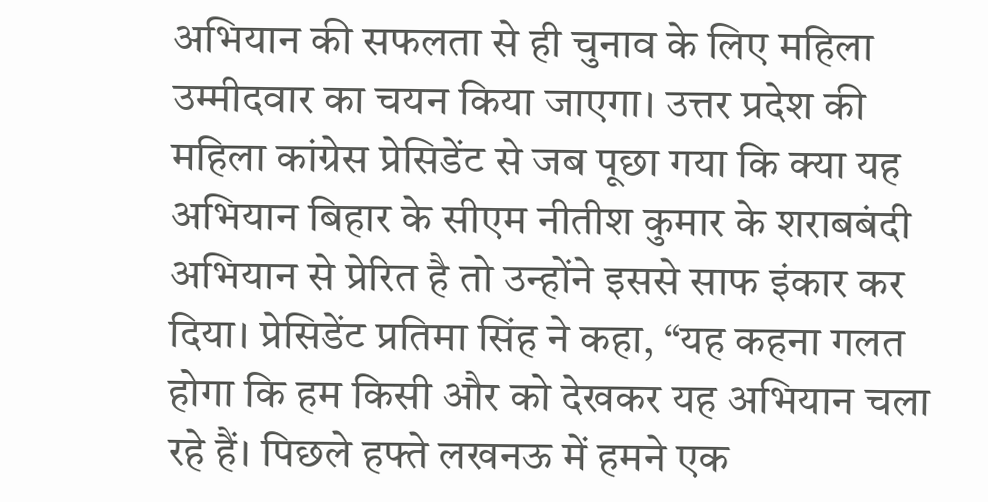अभियान की सफलता से ही चुनाव के लिए महिला उम्मीदवार का चयन किया जाएगा। उत्तर प्रदेश की महिला कांग्रेस प्रेसिडेंट से जब पूछा गया कि क्या यह अभियान बिहार के सीएम नीतीश कुमार के शराबबंदी अभियान से प्रेरित है तो उन्होंने इससे साफ इंकार कर दिया। प्रेसिडेंट प्रतिमा सिंह ने कहा, “यह कहना गलत होगा कि हम किसी और को देखकर यह अभियान चला रहे हैं। पिछले हफ्ते लखनऊ में हमने एक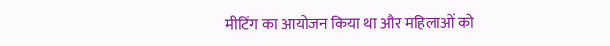मीटिंग का आयोजन किया था और महिलाओं को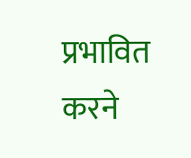प्रभावित करने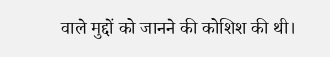वाले मुद्दों को जानने की कोशिश की थी।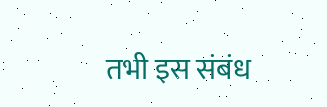तभी इस संबंध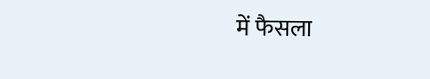में फैसला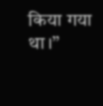किया गया था।”